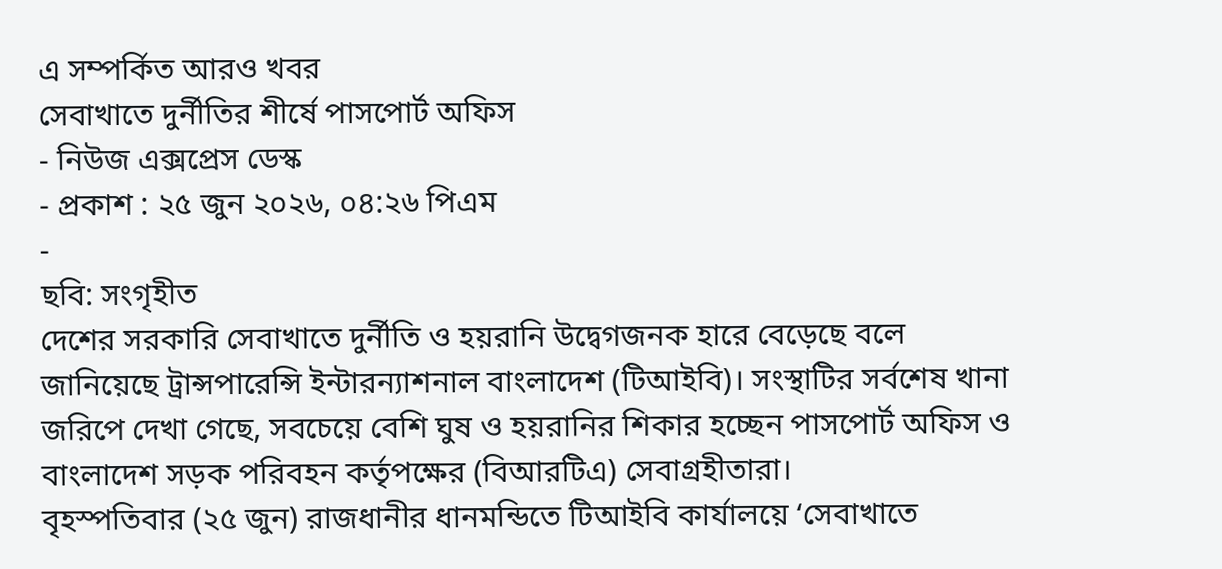এ সম্পর্কিত আরও খবর
সেবাখাতে দুর্নীতির শীর্ষে পাসপোর্ট অফিস
- নিউজ এক্সপ্রেস ডেস্ক
- প্রকাশ : ২৫ জুন ২০২৬, ০৪:২৬ পিএম
-
ছবি: সংগৃহীত
দেশের সরকারি সেবাখাতে দুর্নীতি ও হয়রানি উদ্বেগজনক হারে বেড়েছে বলে জানিয়েছে ট্রান্সপারেন্সি ইন্টারন্যাশনাল বাংলাদেশ (টিআইবি)। সংস্থাটির সর্বশেষ খানা জরিপে দেখা গেছে, সবচেয়ে বেশি ঘুষ ও হয়রানির শিকার হচ্ছেন পাসপোর্ট অফিস ও বাংলাদেশ সড়ক পরিবহন কর্তৃপক্ষের (বিআরটিএ) সেবাগ্রহীতারা।
বৃহস্পতিবার (২৫ জুন) রাজধানীর ধানমন্ডিতে টিআইবি কার্যালয়ে ‘সেবাখাতে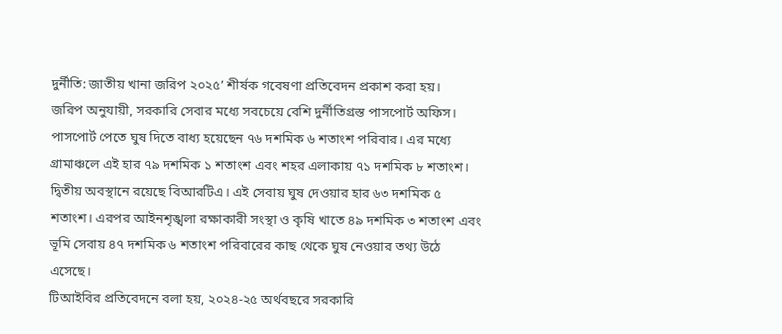দুর্নীতি: জাতীয় খানা জরিপ ২০২৫’ শীর্ষক গবেষণা প্রতিবেদন প্রকাশ করা হয়।
জরিপ অনুযায়ী, সরকারি সেবার মধ্যে সবচেয়ে বেশি দুর্নীতিগ্রস্ত পাসপোর্ট অফিস। পাসপোর্ট পেতে ঘুষ দিতে বাধ্য হয়েছেন ৭৬ দশমিক ৬ শতাংশ পরিবার। এর মধ্যে গ্রামাঞ্চলে এই হার ৭৯ দশমিক ১ শতাংশ এবং শহর এলাকায় ৭১ দশমিক ৮ শতাংশ।
দ্বিতীয় অবস্থানে রয়েছে বিআরটিএ। এই সেবায় ঘুষ দেওয়ার হার ৬৩ দশমিক ৫ শতাংশ। এরপর আইনশৃঙ্খলা রক্ষাকারী সংস্থা ও কৃষি খাতে ৪৯ দশমিক ৩ শতাংশ এবং ভূমি সেবায় ৪৭ দশমিক ৬ শতাংশ পরিবারের কাছ থেকে ঘুষ নেওয়ার তথ্য উঠে এসেছে।
টিআইবির প্রতিবেদনে বলা হয়, ২০২৪-২৫ অর্থবছরে সরকারি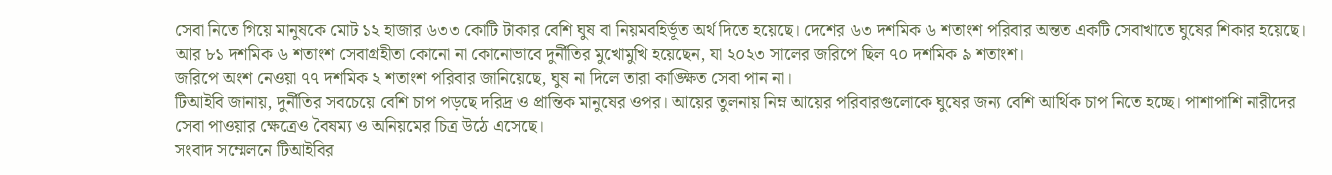সেবা নিতে গিয়ে মানুষকে মোট ১২ হাজার ৬৩৩ কোটি টাকার বেশি ঘুষ বা নিয়মবহির্ভূত অর্থ দিতে হয়েছে। দেশের ৬৩ দশমিক ৬ শতাংশ পরিবার অন্তত একটি সেবাখাতে ঘুষের শিকার হয়েছে। আর ৮১ দশমিক ৬ শতাংশ সেবাগ্রহীতা কোনো না কোনোভাবে দুর্নীতির মুখোমুখি হয়েছেন, যা ২০২৩ সালের জরিপে ছিল ৭০ দশমিক ৯ শতাংশ।
জরিপে অংশ নেওয়া ৭৭ দশমিক ২ শতাংশ পরিবার জানিয়েছে, ঘুষ না দিলে তারা কাঙ্ক্ষিত সেবা পান না।
টিআইবি জানায়, দুর্নীতির সবচেয়ে বেশি চাপ পড়ছে দরিদ্র ও প্রান্তিক মানুষের ওপর। আয়ের তুলনায় নিম্ন আয়ের পরিবারগুলোকে ঘুষের জন্য বেশি আর্থিক চাপ নিতে হচ্ছে। পাশাপাশি নারীদের সেবা পাওয়ার ক্ষেত্রেও বৈষম্য ও অনিয়মের চিত্র উঠে এসেছে।
সংবাদ সম্মেলনে টিআইবির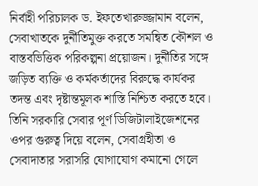নির্বাহী পরিচালক ড. ইফতেখারুজ্জামান বলেন, সেবাখাতকে দুর্নীতিমুক্ত করতে সমন্বিত কৌশল ও বাস্তবভিত্তিক পরিকল্পনা প্রয়োজন। দুর্নীতির সঙ্গে জড়িত ব্যক্তি ও কর্মকর্তাদের বিরুদ্ধে কার্যকর তদন্ত এবং দৃষ্টান্তমূলক শাস্তি নিশ্চিত করতে হবে।
তিনি সরকারি সেবার পূর্ণ ডিজিটালাইজেশনের ওপর গুরুত্ব দিয়ে বলেন, সেবাগ্রহীতা ও সেবাদাতার সরাসরি যোগাযোগ কমানো গেলে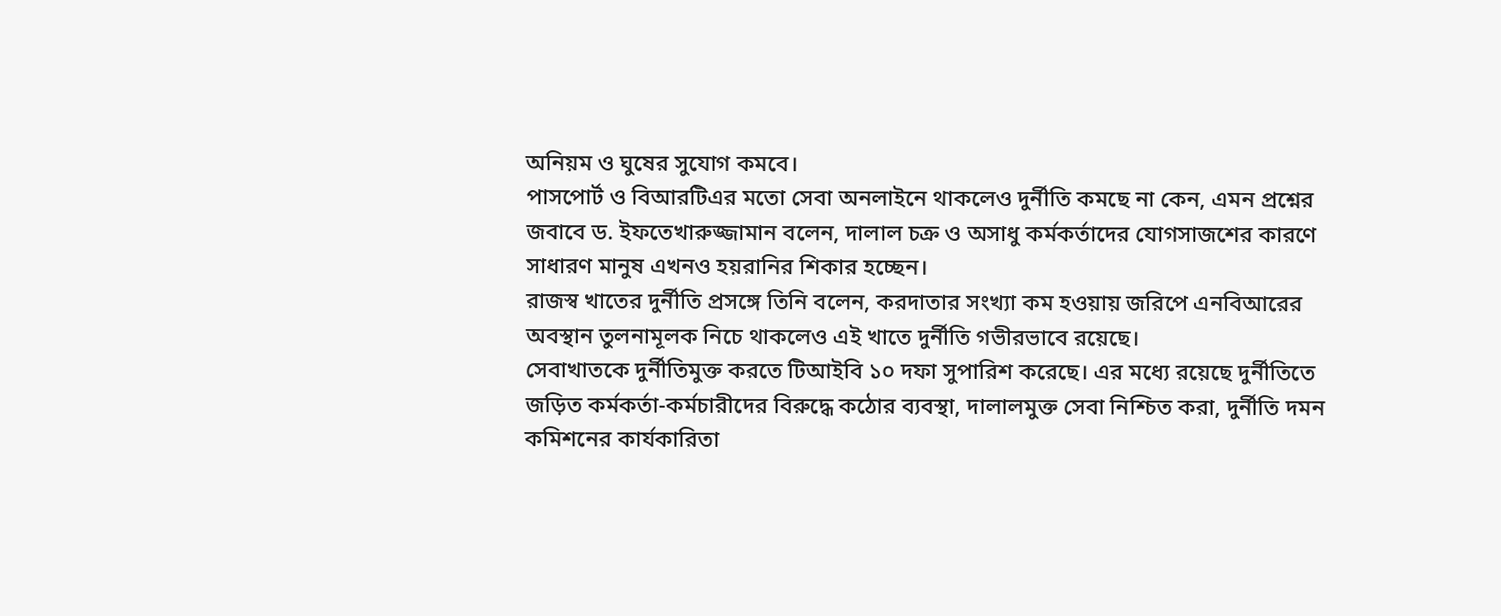অনিয়ম ও ঘুষের সুযোগ কমবে।
পাসপোর্ট ও বিআরটিএর মতো সেবা অনলাইনে থাকলেও দুর্নীতি কমছে না কেন, এমন প্রশ্নের জবাবে ড. ইফতেখারুজ্জামান বলেন, দালাল চক্র ও অসাধু কর্মকর্তাদের যোগসাজশের কারণে সাধারণ মানুষ এখনও হয়রানির শিকার হচ্ছেন।
রাজস্ব খাতের দুর্নীতি প্রসঙ্গে তিনি বলেন, করদাতার সংখ্যা কম হওয়ায় জরিপে এনবিআরের অবস্থান তুলনামূলক নিচে থাকলেও এই খাতে দুর্নীতি গভীরভাবে রয়েছে।
সেবাখাতকে দুর্নীতিমুক্ত করতে টিআইবি ১০ দফা সুপারিশ করেছে। এর মধ্যে রয়েছে দুর্নীতিতে জড়িত কর্মকর্তা-কর্মচারীদের বিরুদ্ধে কঠোর ব্যবস্থা, দালালমুক্ত সেবা নিশ্চিত করা, দুর্নীতি দমন কমিশনের কার্যকারিতা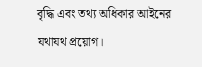বৃদ্ধি এবং তথ্য অধিকার আইনের যথাযথ প্রয়োগ।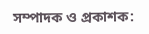সম্পাদক ও প্রকাশক: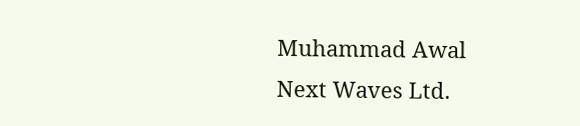Muhammad Awal
Next Waves Ltd.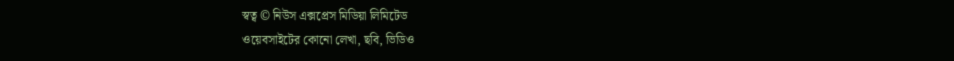স্বত্ব © নিউস এক্সপ্রেস মিডিয়া লিমিটেড
ওয়েবসাইটের কোনো লেখা, ছবি, ভিডিও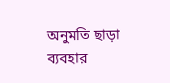অনুমতি ছাড়া ব্যবহার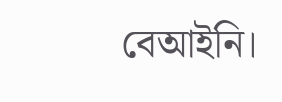বেআইনি।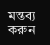মন্তব্য করুন